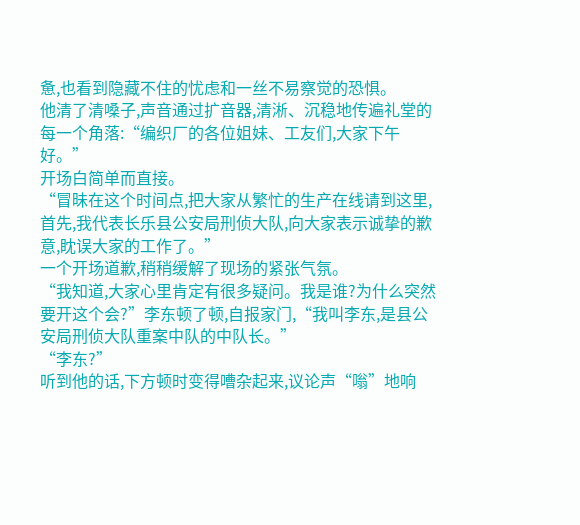惫,也看到隐藏不住的忧虑和一丝不易察觉的恐惧。
他清了清嗓子,声音通过扩音器,清淅、沉稳地传遍礼堂的每一个角落:“编织厂的各位姐妹、工友们,大家下午好。”
开场白简单而直接。
“冒昧在这个时间点,把大家从繁忙的生产在线请到这里,首先,我代表长乐县公安局刑侦大队,向大家表示诚挚的歉意,眈误大家的工作了。”
一个开场道歉,稍稍缓解了现场的紧张气氛。
“我知道,大家心里肯定有很多疑问。我是谁?为什么突然要开这个会?”李东顿了顿,自报家门,“我叫李东,是县公安局刑侦大队重案中队的中队长。”
“李东?”
听到他的话,下方顿时变得嘈杂起来,议论声“嗡”地响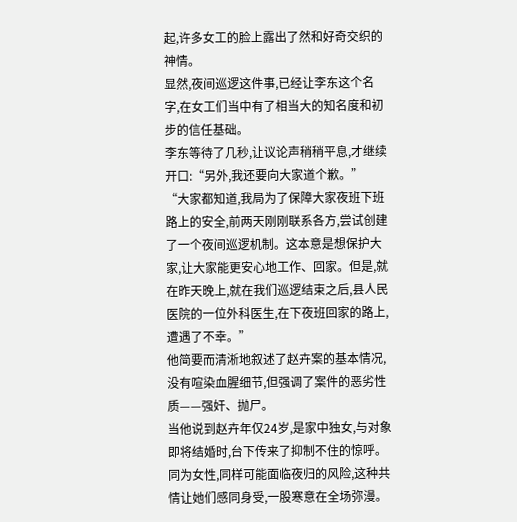起,许多女工的脸上露出了然和好奇交织的神情。
显然,夜间巡逻这件事,已经让李东这个名字,在女工们当中有了相当大的知名度和初步的信任基础。
李东等待了几秒,让议论声稍稍平息,才继续开口:“另外,我还要向大家道个歉。”
“大家都知道,我局为了保障大家夜班下班路上的安全,前两天刚刚联系各方,尝试创建了一个夜间巡逻机制。这本意是想保护大家,让大家能更安心地工作、回家。但是,就在昨天晚上,就在我们巡逻结束之后,县人民医院的一位外科医生,在下夜班回家的路上,遭遇了不幸。”
他简要而清淅地叙述了赵卉案的基本情况,没有喧染血腥细节,但强调了案件的恶劣性质——强奸、抛尸。
当他说到赵卉年仅24岁,是家中独女,与对象即将结婚时,台下传来了抑制不住的惊呼。同为女性,同样可能面临夜归的风险,这种共情让她们感同身受,一股寒意在全场弥漫。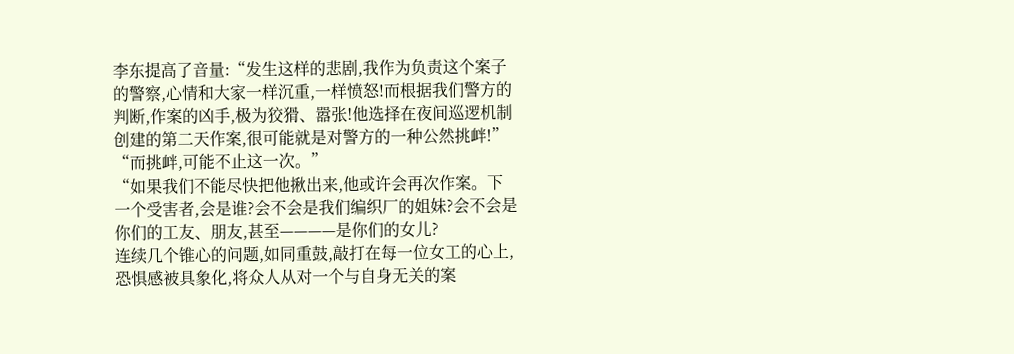李东提高了音量:“发生这样的悲剧,我作为负责这个案子的警察,心情和大家一样沉重,一样愤怒!而根据我们警方的判断,作案的凶手,极为狡猾、嚣张!他选择在夜间巡逻机制创建的第二天作案,很可能就是对警方的一种公然挑衅!”
“而挑衅,可能不止这一次。”
“如果我们不能尽快把他揪出来,他或许会再次作案。下一个受害者,会是谁?会不会是我们编织厂的姐妹?会不会是你们的工友、朋友,甚至————是你们的女儿?
连续几个锥心的问题,如同重鼓,敲打在每一位女工的心上,恐惧感被具象化,将众人从对一个与自身无关的案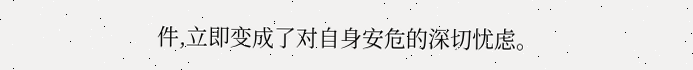件,立即变成了对自身安危的深切忧虑。